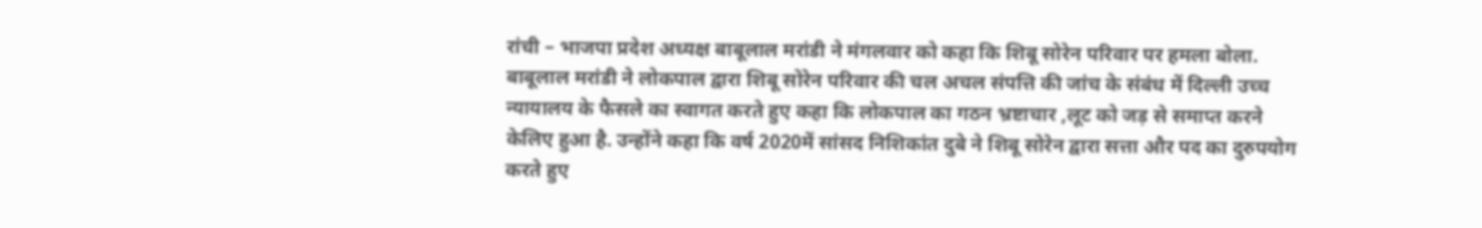रांची – भाजपा प्रदेश अध्यक्ष बाबूलाल मरांडी ने मंगलवार को कहा कि शिबू सोरेन परिवार पर हमला बोला.
बाबूलाल मरांडी ने लोकपाल द्वारा शिबू सोरेन परिवार की चल अचल संपत्ति की जांच के संबंध में दिल्ली उच्च न्यायालय के फैसले का स्वागत करते हुए कहा कि लोकपाल का गठन भ्रष्टाचार ,लूट को जड़ से समाप्त करने केलिए हुआ है. उन्होंने कहा कि वर्ष 2020में सांसद निशिकांत दुबे ने शिबू सोरेन द्वारा सत्ता और पद का दुरुपयोग करते हुए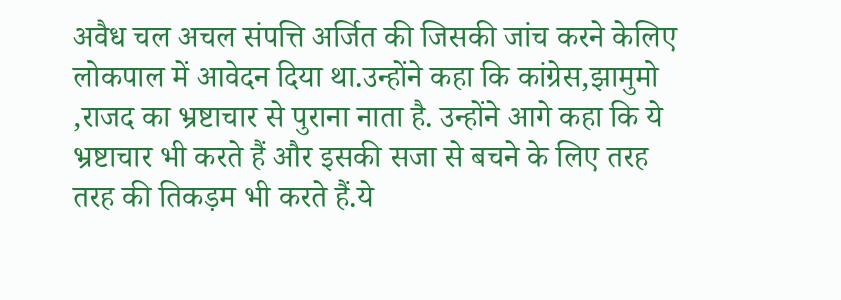अवैध चल अचल संपत्ति अर्जित की जिसकी जांच करने केलिए लोकपाल में आवेदन दिया था.उन्होंने कहा कि कांग्रेस,झामुमो ,राजद का भ्रष्टाचार से पुराना नाता है. उन्होंने आगे कहा कि ये भ्रष्टाचार भी करते हैं और इसकी सजा से बचने के लिए तरह तरह की तिकड़म भी करते हैं.ये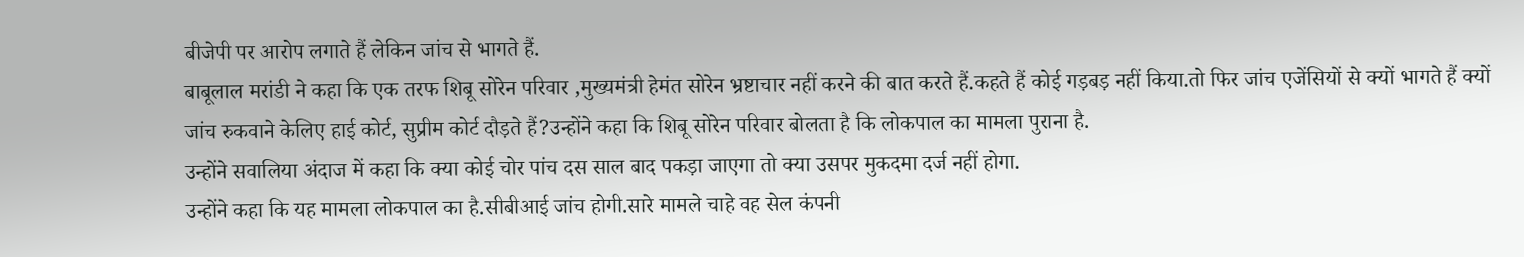बीजेपी पर आरोप लगाते हैं लेकिन जांच से भागते हैं.
बाबूलाल मरांडी ने कहा कि एक तरफ शिबू सोरेन परिवार ,मुख्यमंत्री हेमंत सोरेन भ्रष्टाचार नहीं करने की बात करते हैं.कहते हैं कोई गड़बड़ नहीं किया.तो फिर जांच एजेंसियों से क्यों भागते हैं क्यों जांच रुकवाने केलिए हाई कोर्ट, सुप्रीम कोर्ट दौड़ते हैं?उन्होंने कहा कि शिबू सोरेन परिवार बोलता है कि लोकपाल का मामला पुराना है.
उन्होंने सवालिया अंदाज में कहा कि क्या कोई चोर पांच दस साल बाद पकड़ा जाएगा तो क्या उसपर मुकदमा दर्ज नहीं होगा.
उन्होंने कहा कि यह मामला लोकपाल का है.सीबीआई जांच होगी.सारे मामले चाहे वह सेल कंपनी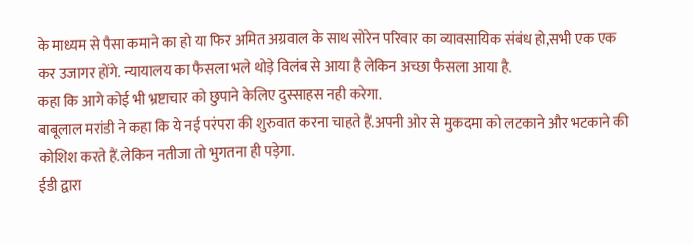के माध्यम से पैसा कमाने का हो या फिर अमित अग्रवाल के साथ सोरेन परिवार का व्यावसायिक संबंध हो,सभी एक एक कर उजागर होंगे. न्यायालय का फैसला भले थोड़े विलंब से आया है लेकिन अच्छा फैसला आया है.
कहा कि आगे कोई भी भ्रष्टाचार को छुपाने केलिए दुस्साहस नही करेगा.
बाबूलाल मरांडी ने कहा कि ये नई परंपरा की शुरुवात करना चाहते हैं.अपनी ओर से मुकदमा को लटकाने और भटकाने की कोशिश करते हैं.लेकिन नतीजा तो भुगतना ही पड़ेगा.
ईडी द्वारा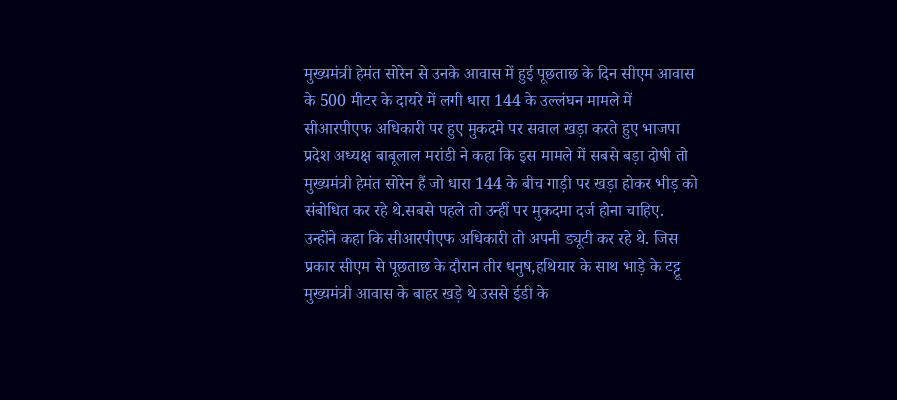मुख्यमंत्री हेमंत सोरेन से उनके आवास में हुई पूछताछ के दिन सीएम आवास के 500 मीटर के दायरे में लगी धारा 144 के उल्लंघन मामले में सीआरपीएफ अधिकारी पर हुए मुकदमे पर सवाल खड़ा करते हुए भाजपा प्रदेश अध्यक्ष बाबूलाल मरांडी ने कहा कि इस मामले में सबसे बड़ा दोषी तो मुख्यमंत्री हेमंत सोरेन हैं जो धारा 144 के बीच गाड़ी पर खड़ा होकर भीड़ को संबोधित कर रहे थे.सबसे पहले तो उन्हीं पर मुकदमा दर्ज होना चाहिए.
उन्होंने कहा कि सीआरपीएफ अधिकारी तो अपनी ड्यूटी कर रहे थे. जिस प्रकार सीएम से पूछताछ के दौरान तीर धनुष,हथियार के साथ भाड़े के टट्टू मुख्यमंत्री आवास के बाहर खड़े थे उससे ईडी के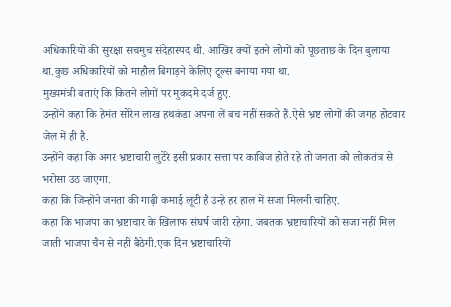अधिकारियों की सुरक्षा सचमुच संदेहास्पद थी. आखिर क्यों इतने लोगों को पूछताछ के दिन बुलाया था.कुछ अधिकारियों को माहौल बिगाड़ने केलिए टूल्स बनाया गया था.
मुख्यमंत्री बताएं कि कितने लोगों पर मुकदमे दर्ज हुए.
उन्होंने कहा कि हेमंत सोरेन लाख हथकंडा अपना लें बच नहीं सकते हैं.ऐसे भ्रष्ट लोगों की जगह होटवार जेल में ही है.
उन्होंने कहा कि अगर भ्रष्टाचारी लुटेरे इसी प्रकार सत्ता पर काबिज होते रहे तो जनता को लोकतंत्र से भरोसा उठ जाएगा.
कहा कि जिन्होंने जनता की गाढ़ी कमाई लूटी है उन्हे हर हाल में सजा मिलनी चाहिए.
कहा कि भाजपा का भ्रष्टाचार के खिलाफ संघर्ष जारी रहेगा. जबतक भ्रष्टाचारियों को सजा नहीं मिल जाती भाजपा चैन से नहीं बैठेगी.एक दिन भ्रष्टाचारियों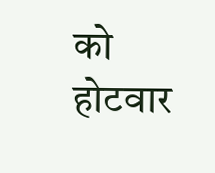को होटवार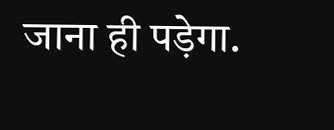जाना ही पड़ेगा.